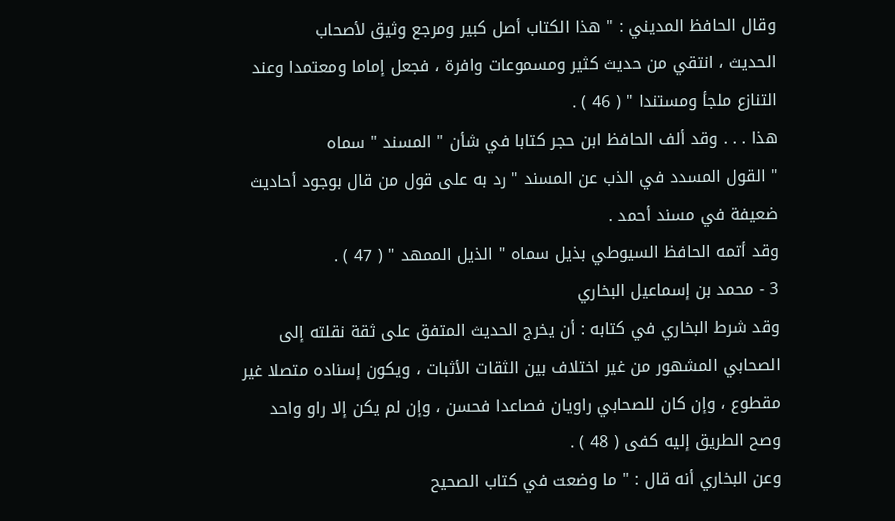وقال الحافظ المديني : " هذا الكتاب أصل كبير ومرجع وثيق لأصحاب
الحديث ، انتقي من حديث كثير ومسموعات وافرة ، فجعل إماما ومعتمدا وعند
التنازع ملجأ ومستندا " ( 46 ) .
هذا . . . وقد ألف الحافظ ابن حجر كتابا في شأن " المسند " سماه
" القول المسدد في الذب عن المسند " رد به على قول من قال بوجود أحاديث
ضعيفة في مسند أحمد .
وقد أتمه الحافظ السيوطي بذيل سماه " الذيل الممهد " ( 47 ) .
3 - محمد بن إسماعيل البخاري
وقد شرط البخاري في كتابه : أن يخرج الحديث المتفق على ثقة نقلته إلى
الصحابي المشهور من غير اختلاف بين الثقات الأثبات ، ويكون إسناده متصلا غير
مقطوع ، وإن كان للصحابي راويان فصاعدا فحسن ، وإن لم يكن إلا راو واحد
وصح الطريق إليه كفى ( 48 ) .
وعن البخاري أنه قال : " ما وضعت في كتاب الصحيح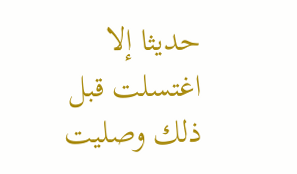حديثا إلا
اغتسلت قبل ذلك وصليت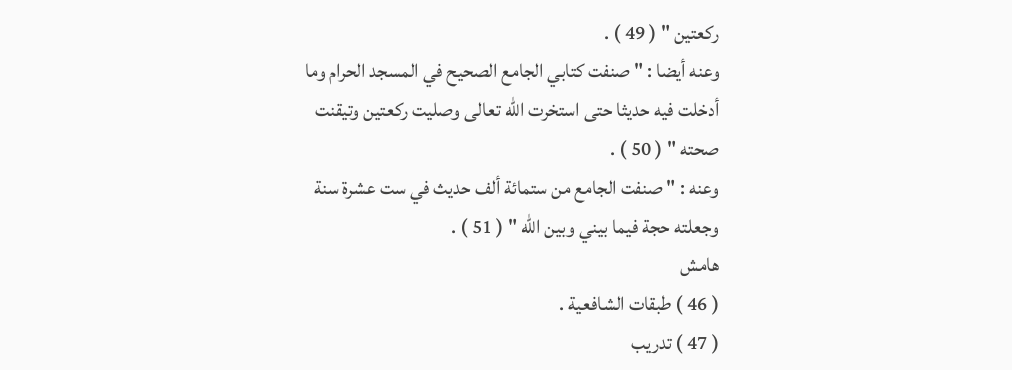ركعتين " ( 49 ) .
وعنه أيضا : " صنفت كتابي الجامع الصحيح في المسجد الحرام وما
أدخلت فيه حديثا حتى استخرت الله تعالى وصليت ركعتين وتيقنت
صحته " ( 50 ) .
وعنه : " صنفت الجامع من ستمائة ألف حديث في ست عشرة سنة
وجعلته حجة فيما بيني وبين الله " ( 51 ) .
هامش
( 46 ) طبقات الشافعية .
( 47 ) تدريب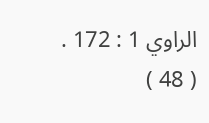الراوي 1 : 172 .
( 48 )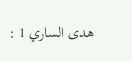هدى الساري 1 :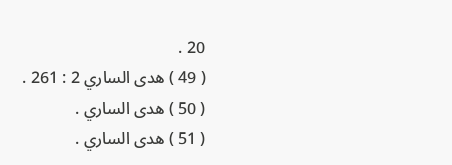20 .
( 49 ) هدى الساري 2 : 261 .
( 50 ) هدى الساري .
( 51 ) هدى الساري .